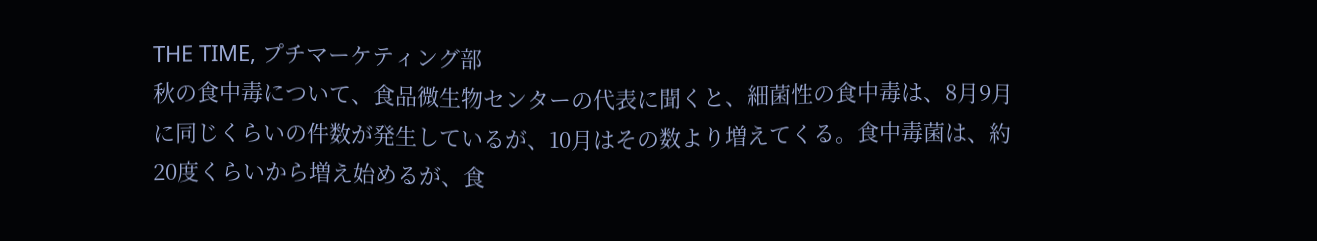THE TIME, プチマーケティング部
秋の食中毒について、食品微生物センターの代表に聞くと、細菌性の食中毒は、8月9月に同じくらいの件数が発生しているが、10月はその数より増えてくる。食中毒菌は、約20度くらいから増え始めるが、食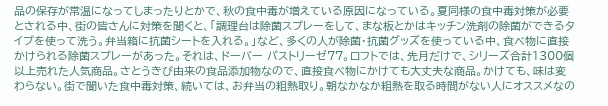品の保存が常温になってしまったりとかで、秋の食中毒が増えている原因になっている。夏同様の食中毒対策が必要とされる中、街の皆さんに対策を聞くと、「調理台は除菌スプレーをして、まな板とかはキッチン洗剤の除菌ができるタイプを使って洗う。弁当箱に抗菌シートを入れる。」など、多くの人が除菌・抗菌グッズを使っている中、食べ物に直接かけられる除菌スプレーがあった。それは、ドーバー パストリーゼ77。ロフトでは、先月だけで、シリーズ合計1300個以上売れた人気商品。さとうきび由来の食品添加物なので、直接食べ物にかけても大丈夫な商品。かけても、味は変わらない。街で聞いた食中毒対策、続いては、お弁当の粗熱取り。朝なかなか粗熱を取る時間がない人にオススメなの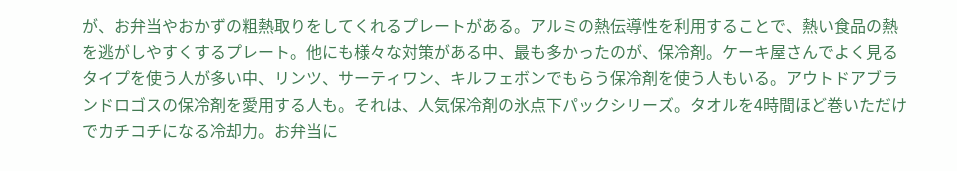が、お弁当やおかずの粗熱取りをしてくれるプレートがある。アルミの熱伝導性を利用することで、熱い食品の熱を逃がしやすくするプレート。他にも様々な対策がある中、最も多かったのが、保冷剤。ケーキ屋さんでよく見るタイプを使う人が多い中、リンツ、サーティワン、キルフェボンでもらう保冷剤を使う人もいる。アウトドアブランドロゴスの保冷剤を愛用する人も。それは、人気保冷剤の氷点下パックシリーズ。タオルを4時間ほど巻いただけでカチコチになる冷却力。お弁当に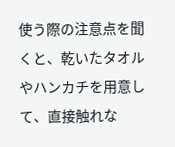使う際の注意点を聞くと、乾いたタオルやハンカチを用意して、直接触れな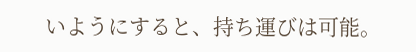いようにすると、持ち運びは可能。